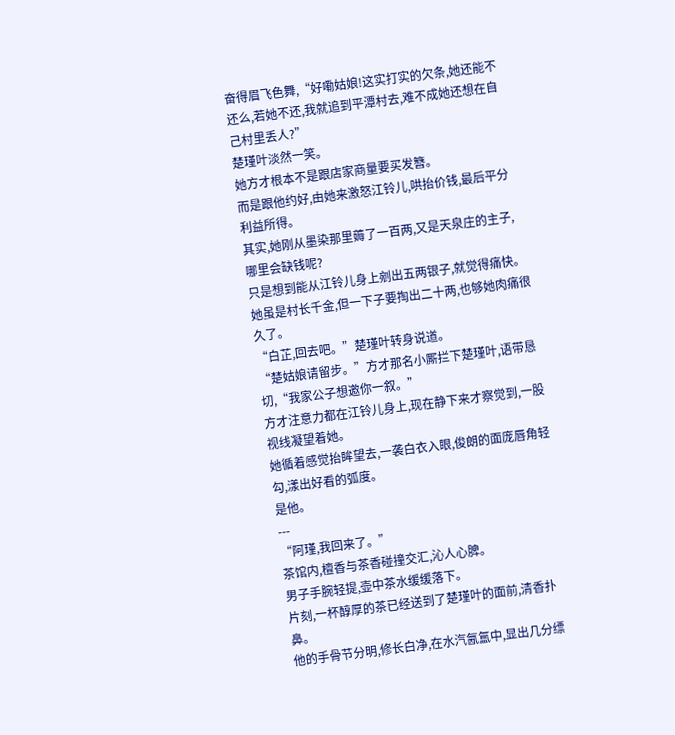奋得眉飞色舞,“好嘞姑娘!这实打实的欠条,她还能不还么,若她不还,我就追到平潭村去,难不成她还想在自己村里丢人?”
楚瑾叶淡然一笑。
她方才根本不是跟店家商量要买发簪。
而是跟他约好,由她来激怒江铃儿,哄抬价钱,最后平分利益所得。
其实,她刚从墨染那里薅了一百两,又是天泉庄的主子,哪里会缺钱呢?
只是想到能从江铃儿身上剜出五两银子,就觉得痛快。
她虽是村长千金,但一下子要掏出二十两,也够她肉痛很久了。
“白芷,回去吧。”楚瑾叶转身说道。
“楚姑娘请留步。”方才那名小厮拦下楚瑾叶,语带恳切,“我家公子想邀你一叙。”
方才注意力都在江铃儿身上,现在静下来才察觉到,一股视线凝望着她。
她循着感觉抬眸望去,一袭白衣入眼,俊朗的面庞唇角轻勾,漾出好看的弧度。
是他。
---
“阿瑾,我回来了。”
茶馆内,檀香与茶香碰撞交汇,沁人心脾。
男子手腕轻提,壶中茶水缓缓落下。
片刻,一杯醇厚的茶已经送到了楚瑾叶的面前,清香扑鼻。
他的手骨节分明,修长白净,在水汽氤氲中,显出几分缥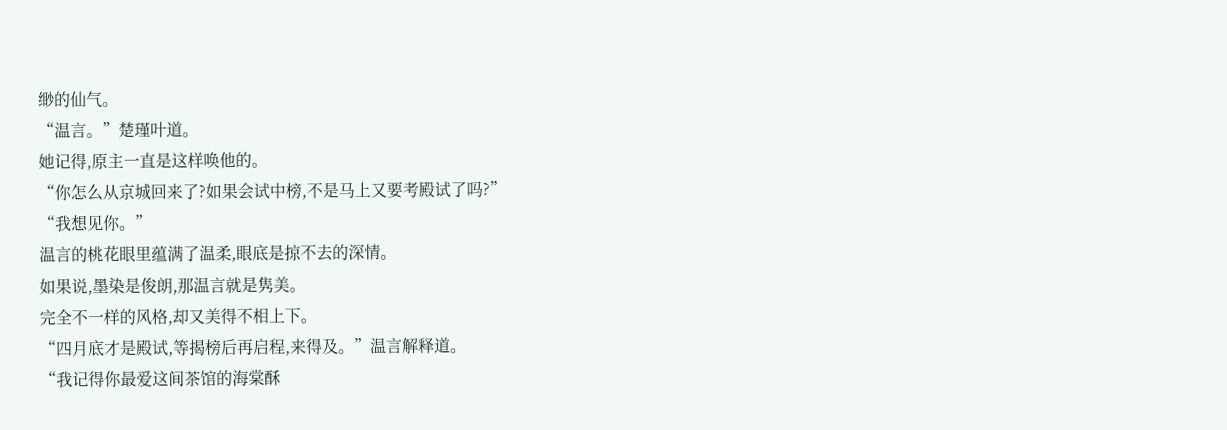缈的仙气。
“温言。”楚瑾叶道。
她记得,原主一直是这样唤他的。
“你怎么从京城回来了?如果会试中榜,不是马上又要考殿试了吗?”
“我想见你。”
温言的桃花眼里蕴满了温柔,眼底是掠不去的深情。
如果说,墨染是俊朗,那温言就是隽美。
完全不一样的风格,却又美得不相上下。
“四月底才是殿试,等揭榜后再启程,来得及。”温言解释道。
“我记得你最爱这间茶馆的海棠酥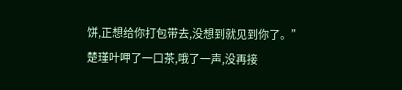饼,正想给你打包带去,没想到就见到你了。”
楚瑾叶呷了一口茶,哦了一声,没再接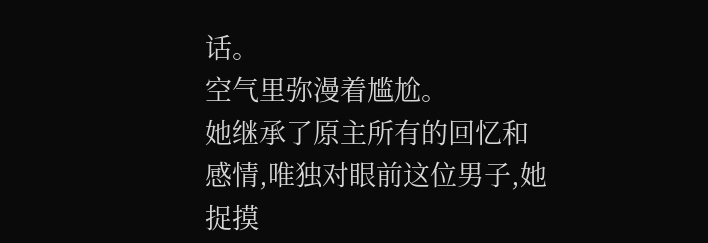话。
空气里弥漫着尴尬。
她继承了原主所有的回忆和感情,唯独对眼前这位男子,她捉摸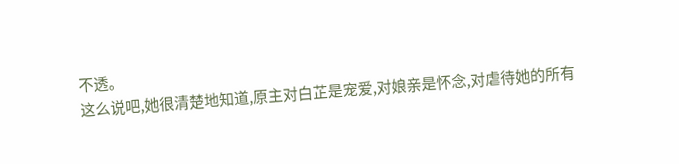不透。
这么说吧,她很清楚地知道,原主对白芷是宠爱,对娘亲是怀念,对虐待她的所有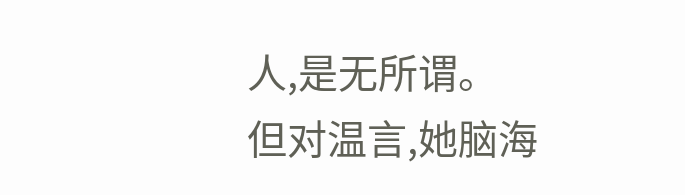人,是无所谓。
但对温言,她脑海